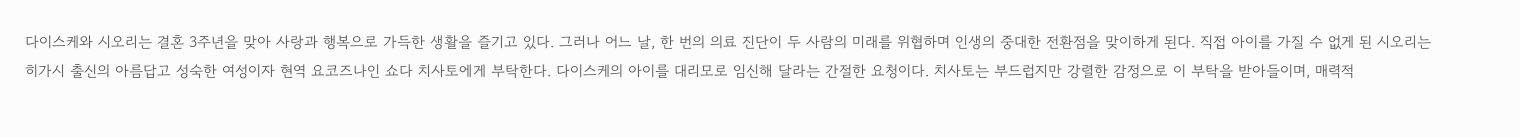다이스케와 시오리는 결혼 3주년을 맞아 사랑과 행복으로 가득한 생활을 즐기고 있다. 그러나 어느 날, 한 번의 의료 진단이 두 사람의 미래를 위협하며 인생의 중대한 전환점을 맞이하게 된다. 직접 아이를 가질 수 없게 된 시오리는 히가시 출신의 아름답고 성숙한 여성이자 현역 요코즈나인 쇼다 치사토에게 부탁한다. 다이스케의 아이를 대리모로 임신해 달라는 간절한 요청이다. 치사토는 부드럽지만 강렬한 감정으로 이 부탁을 받아들이며, 매력적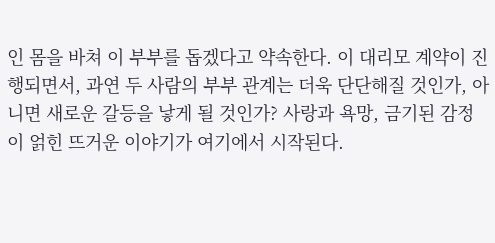인 몸을 바쳐 이 부부를 돕겠다고 약속한다. 이 대리모 계약이 진행되면서, 과연 두 사람의 부부 관계는 더욱 단단해질 것인가, 아니면 새로운 갈등을 낳게 될 것인가? 사랑과 욕망, 금기된 감정이 얽힌 뜨거운 이야기가 여기에서 시작된다.